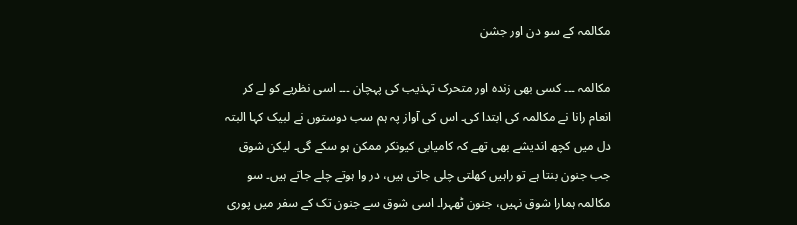مکالمہ کے سو دن اور جشن

مکالمہ ۔۔۔ کسی بھی زندہ اور متحرک تہذیب کی پہچان ۔۔۔ اسی نظریے کو لے کر انعام رانا نے مکالمہ کی ابتدا کی۔ اس کی آواز پہ ہم سب دوستوں نے لبیک کہا البتہ دل میں کچھ اندیشے بھی تھے کہ کامیابی کیونکر ممکن ہو سکے گی۔ لیکن شوق جب جنون بنتا ہے تو راہیں کھلتی چلی جاتی ہیں، در وا ہوتے چلے جاتے ہیں۔ سو مکالمہ ہمارا شوق نہیں، جنون ٹھہرا۔ اسی شوق سے جنون تک کے سفر میں پوری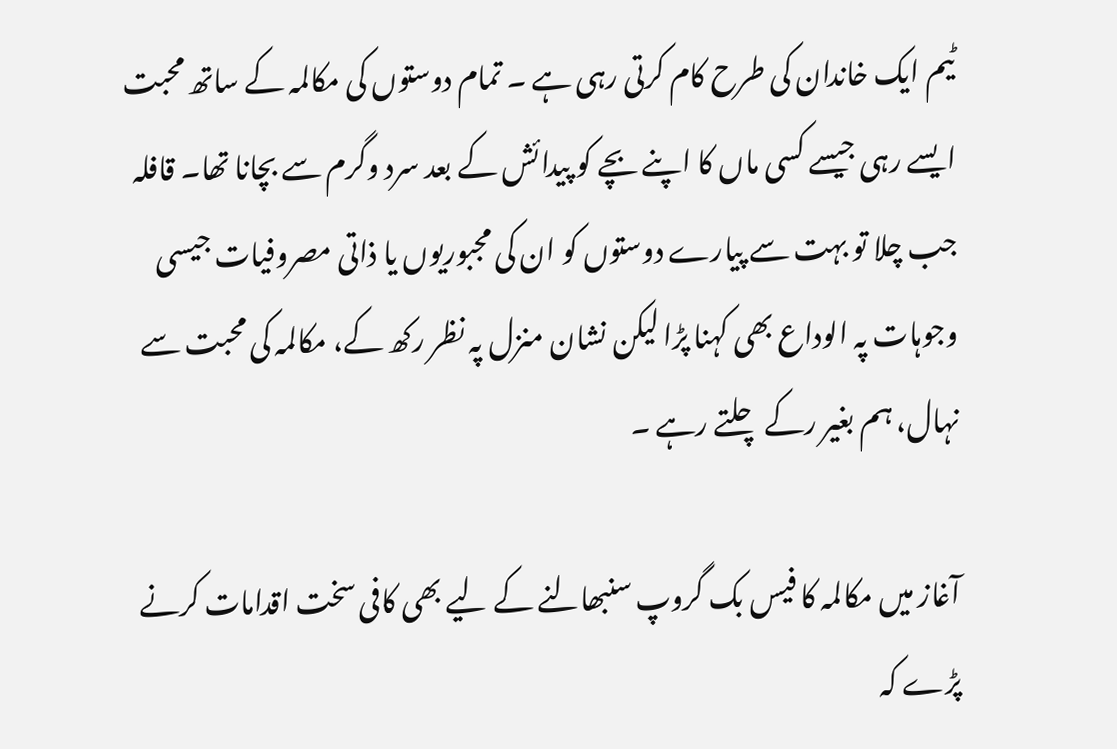ٹیم ایک خاندان کی طرح کام کرتی رہی ہے ۔ تمام دوستوں کی مکالمہ کے ساتھ محبت ایسے رہی جیسے کسی ماں کا اپنے بچے کو پیدائش کے بعد سرد وگرم سے بچانا تھا۔ قافلہ جب چلا تو بہت سے پیارے دوستوں کو ان کی مجبوریوں یا ذاتی مصروفیات جیسی وجوہات پہ الوداع بھی کہنا پڑا لیکن نشان منزل پہ نظر رکھ کے، مکالمہ کی محبت سے نہال، ہم بغیر رکے چلتے رہے ۔

آغاز میں مکالمہ کا فیس بک گروپ سنبھالنے کے لیے بھی کافی سخت اقدامات کرنے پڑے کہ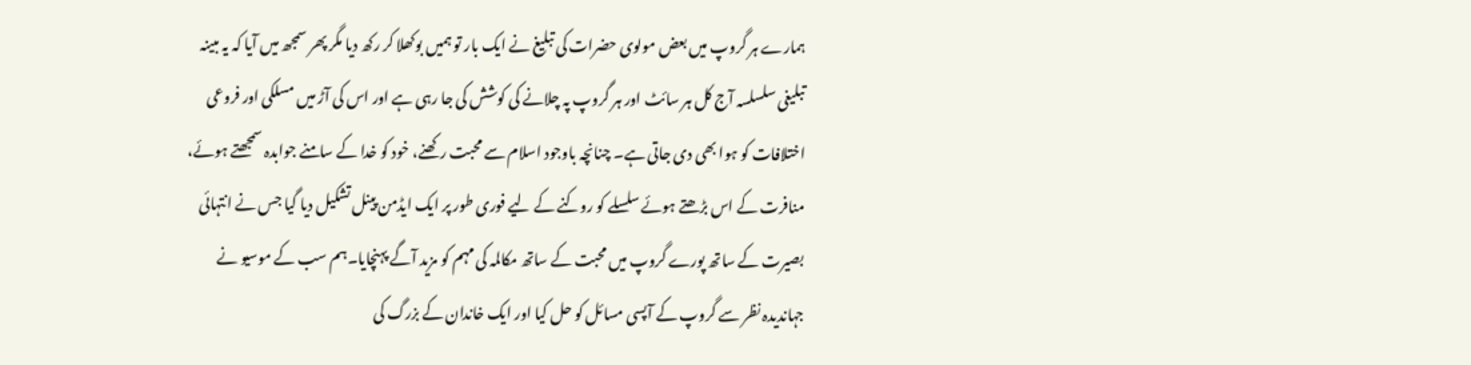ہمارے ہر گروپ میں بعض مولوی حضرات کی تبلیغ نے ایک بار تو ہمیں بوکھلا کر رکھ دیا مگر پھر سمجھ میں آیا کہ یہ مبینہ تبلیغی سلسلسہ آج کل ہر سائٹ اور ہر گروپ پہ چلانے کی کوشش کی جا رہی ہے اور اس کی آڑ میں مسلکی اور فروعی اختلافات کو ہوا بھی دی جاتی ہے۔ چنانچہ باوجود اسلام سے محبت رکھنے، خود کو خدا کے سامنے جوابدہ سمجھتے ہوئے، منافرت کے اس بڑھتے ہوئے سلسلے کو روکنے کے لیے فوری طور پر ایک ایڈمن پینل تشکیل دیا گیا جس نے انتہائی بصیرت کے ساتھ پورے گروپ میں محبت کے ساتھ مکالمہ کی مہم کو مزید آگے پہنچایا۔ہم سب کے موسیو نے جہاندیدہ نظر سے گروپ کے آپسی مسائل کو حل کیا اور ایک خاندان کے بزرگ کی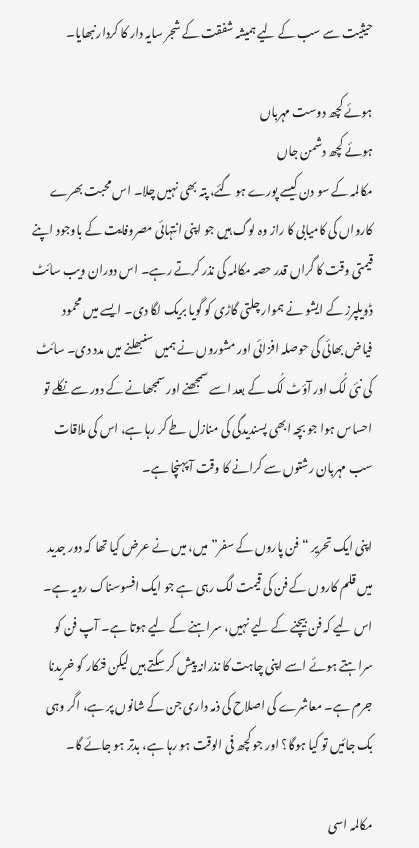حیثیت سے سب کے لیے ہمیشہ شفقت کے شجر سایہ دار کا کردار نبھایا۔

ہوئے کچھ دوست مہرباں
ہوئے کچھ دشمن جاں
مکالمہ کے سو دن کیسے پورے ہو گئے، پتہ بھی نہیں چلا۔ اس محبت بھرے کارواں کی کامیابی کا راز وہ لوگ ہیں جو اپنی انتہائی مصروفایت کے باوجود اپنے قیمتی وقت کا گراں قدر حصہ مکالمہ کی نذر کرتے رہے۔ اس دوران ویب سائٹ ڈویلپرز کے ایشو نے ہموار چلتی گاڑی کو گویا بریک لگا دی۔ ایسے میں محمود فیاض بھائی کی حوصلہ افزائی اور مشوروں نے ہمیں سنبھلنے میں مدد دی۔ سائٹ کی نئی لُک اور آؤٹ لُک کے بعد اسے سمجھنے اور سمجھانے کے دور سے نکلے تو احساس ہوا جو بچہ ابھی پسندیدگی کی منازل طے کر رہا ہے، اس کی ملاقات سب مہربان رشتوں سے کرانے کا وقت آ پہنچا ہے۔

اپنی ایک تحریر “فن پاروں کے سفر” میں، میں نے عرض کیا تھا کہ دور جدید میں قلم کاروں کے فن کی قیمت لگ رہی ہے جو ایک افسوسناک رویہ ہے۔ اس لیے کہ فن بیچنے کے لیے نہیں، سراہنے کے لیے ہوتا ہے۔ آپ فن کو سراہتے ہوئے اسے اپنی چاہت کا نذرانہ پیش کر سکتے ہیں لیکن فنکار کو خریدنا جرم ہے۔ معاشرے کی اصلاح کی ذمہ داری جن کے شانوں پر ہے، اگر وہی بک جائیں تو کیا ہوگا؟ اور جو کچھ فی الوقت ہو رہا ہے، بدتر ہو جائے گا۔

مکالمہ اسی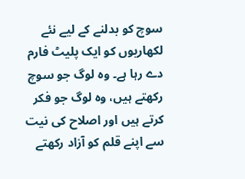سوچ کو بدلنے کے لیے نئے لکھاریوں کو ایک پلیٹ فارم دے رہا ہے۔ وہ لوگ جو سوچ رکھتے ہیں، وہ لوگ جو فکر کرتے ہیں اور اصلاح کی نیت سے اپنے قلم کو آزاد رکھتے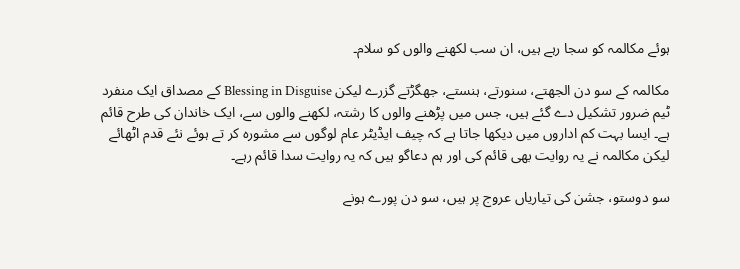ہوئے مکالمہ کو سجا رہے ہیں، ان سب لکھنے والوں کو سلام۔

مکالمہ کے سو دن الجھتے، سنورتے، ہنستے، جھگڑتے گزرے لیکن Blessing in Disguise کے مصداق ایک منفرد ٹیم ضرور تشکیل دے گئے ہیں، جس میں پڑھنے والوں کا رشتہ، لکھنے والوں سے، ایک خاندان کی طرح قائم ہے۔ ایسا بہت کم اداروں میں دیکھا جاتا ہے کہ چیف ایڈیٹر عام لوگوں سے مشورہ کر تے ہوئے نئے قدم اٹھائے لیکن مکالمہ نے یہ روایت بھی قائم کی اور ہم دعاگو ہیں کہ یہ روایت سدا قائم رہے۔

سو دوستو، جشن کی تیاریاں عروج پر ہیں، سو دن پورے ہونے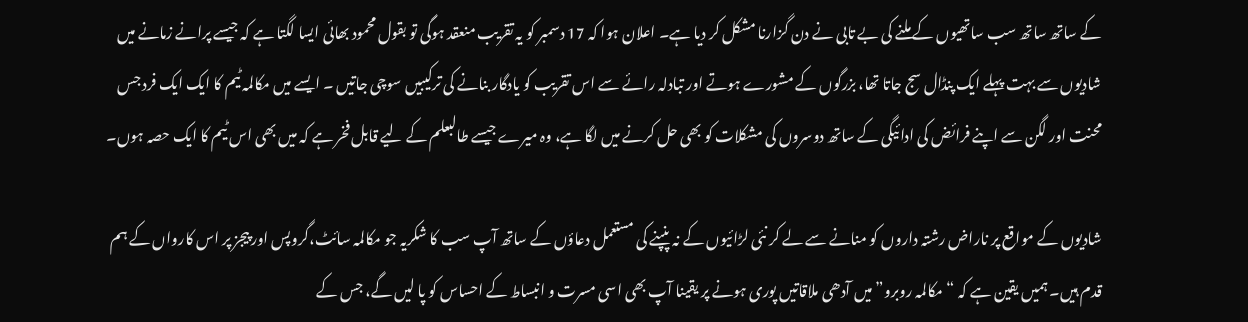کے ساتھ ساتھ سب ساتھیوں کے ملنے کی بے تابی نے دن گزارنا مشکل کر دیا ہے۔ اعلان ہوا کہ 17 دسمبر کو یہ تقریب منعقد ہوگی تو بقول محمود بھائی ایسا لگتا ہے کہ جیسے پرانے زمانے میں شادیوں سے بہت پہلے ایک پنڈال سج جاتا تھا، بزرگوں کے مشورے ہوتے اور تبادلہ رائے سے اس تقریب کو یادگار بنانے کی ترکیبیں سوچی جاتیں ۔ ایسے میں مکالمہ ٹیم کا ایک ایک فرد جس محنت اور لگن سے اپنے فرائض کی ادائیگی کے ساتھ دوسروں کی مشکلات کو بھی حل کرنے میں لگا ہے، وہ میرے جیسے طالبعلم کے لیے قابل فخر ہے کہ میں بھی اس ٹیم کا ایک حصہ ہوں۔

شادیوں کے مواقع پر ناراض رشتہ داروں کو منانے سے لے کر نئی لڑائیوں کے نہ پنپنے کی مستعمل دعاؤں کے ساتھ آپ سب کا شکریہ جو مکالمہ سائٹ،گروپس اور پیجز پر اس کارواں کے ہم قدم ہیں۔ ہمیں یقین ہے کہ “مکالمہ روبرو” میں آدھی ملاقاتیں پوری ہونے پر یقینا آپ بھی اسی مسرت و انبساط کے احساس کو پا لیں گے، جس کے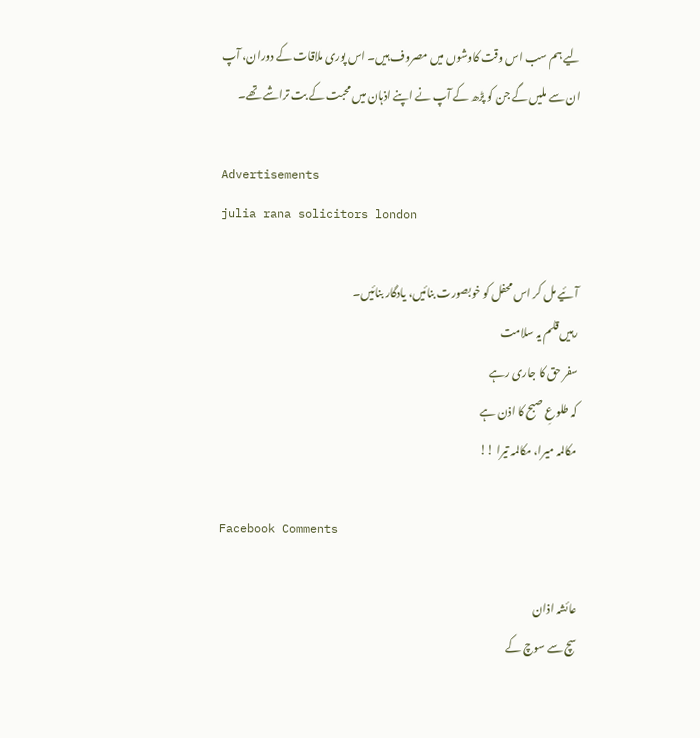لیے ہم سب اس وقت کاوشوں میں مصروف ہیں۔ اس پوری ملاقات کے دوران، آپ ان سے ملیں گے جن کو پڑھ کے آپ نے اپنے اذہان میں محبت کے بت تراشے تھے۔

Advertisements
julia rana solicitors london

آئیے مل کر اس محفل کو خوبصورت بنائیں، یادگار بنائیں۔
رہیں قلم یہ سلامت
سفر حق کا جاری رہے
کہ طلوعِ صبح کا اذن ہے
مکالمہ میرا، مکالمہ تیرا !!

Facebook Comments

عائشہ اذان
سچ سے سوچ کے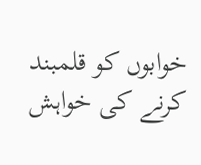خوابوں کو قلمبند کرنے کی خواہش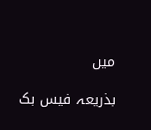میں

بذریعہ فیس بک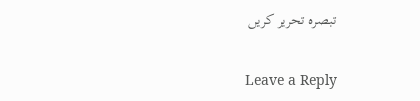تبصرہ تحریر کریں

Leave a Reply